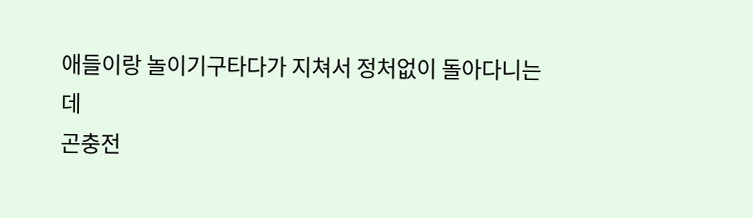애들이랑 놀이기구타다가 지쳐서 정처없이 돌아다니는데
곤충전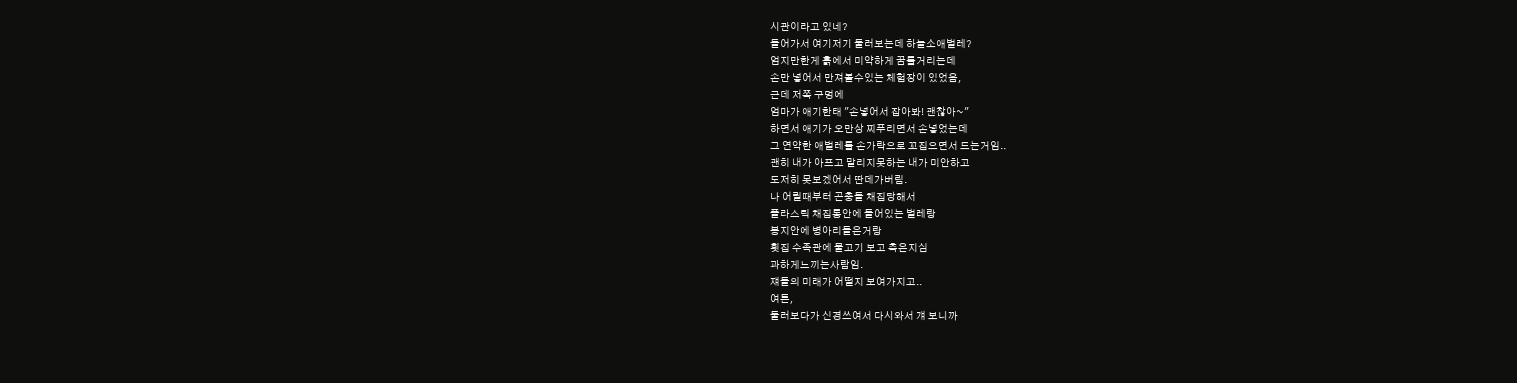시관이라고 있네?
들어가서 여기저기 둘러보는데 하늘소애벌레?
엄지만한게 흙에서 미약하게 꿈틀거리는데
손만 넣어서 만져볼수있는 체험장이 있었음,
근데 저쪽 구멍에
엄마가 애기한태 "손넣어서 잡아봐! 괜찮아~"
하면서 애기가 오만상 찌푸리면서 손넣었는데
그 연약한 애벌레를 손가락으로 꼬집으면서 드는거임..
괜히 내가 아프고 말리지못하는 내가 미안하고
도저히 못보겠어서 딴데가버림.
나 어릴때부터 곤충들 채집당해서
플라스틱 채집통안에 들어있는 벌레랑
봉지안에 병아리들은거랑
횟집 수족관에 물고기 보고 측은지심
과하게느끼는사람임.
쟤들의 미래가 어떨지 보여가지고..
여튼,
둘러보다가 신경쓰여서 다시와서 걔 보니까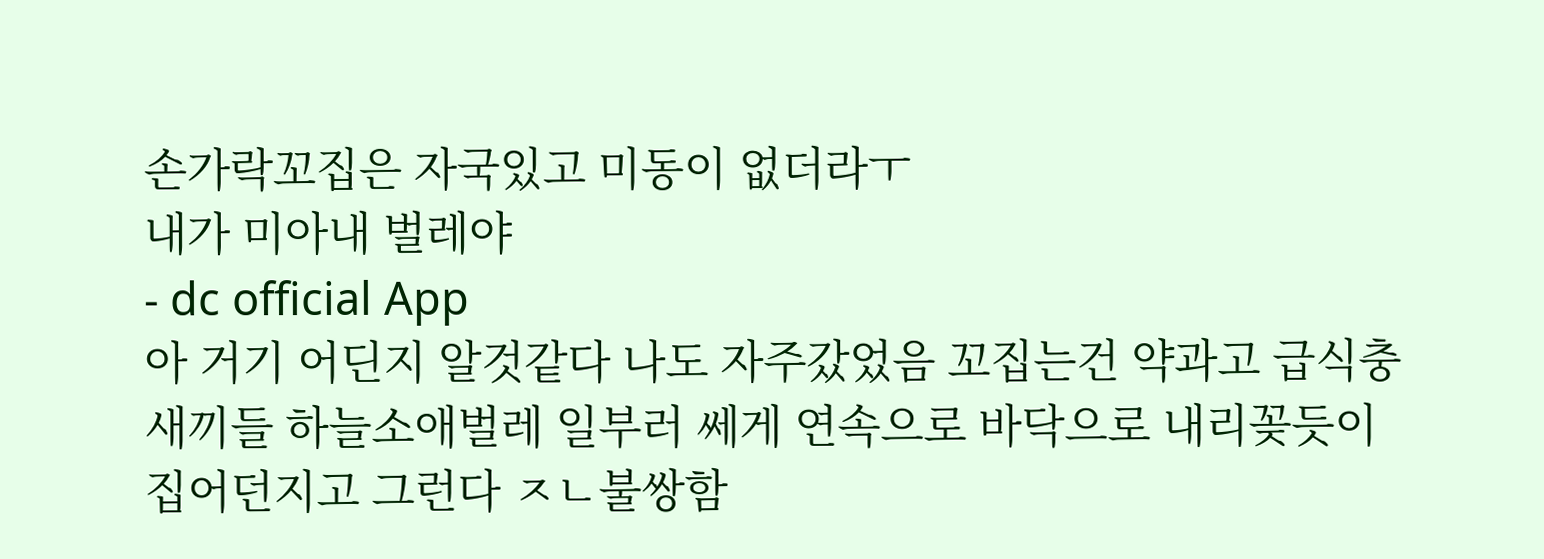손가락꼬집은 자국있고 미동이 없더라ㅜ
내가 미아내 벌레야
- dc official App
아 거기 어딘지 알것같다 나도 자주갔었음 꼬집는건 약과고 급식충새끼들 하늘소애벌레 일부러 쎄게 연속으로 바닥으로 내리꽂듯이 집어던지고 그런다 ㅈㄴ불쌍함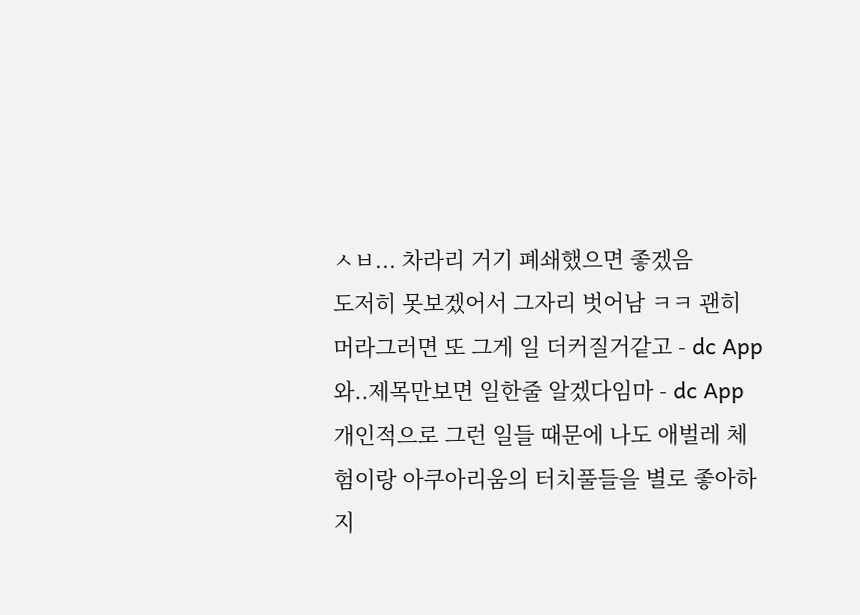ㅅㅂ... 차라리 거기 폐쇄했으면 좋겠음
도저히 못보겠어서 그자리 벗어남 ㅋㅋ 괜히 머라그러면 또 그게 일 더커질거같고 - dc App
와..제목만보면 일한줄 알겠다임마 - dc App
개인적으로 그런 일들 때문에 나도 애벌레 체험이랑 아쿠아리움의 터치풀들을 별로 좋아하지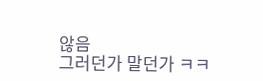않음
그러던가 말던가 ㅋㅋ